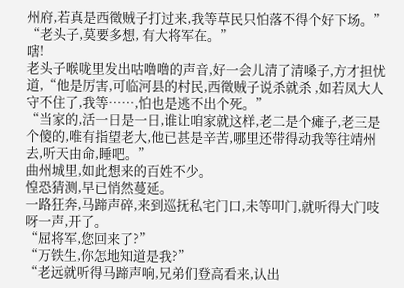州府,若真是西徵贼子打过来,我等草民只怕落不得个好下场。”
“老头子,莫要多想, 有大将军在。”
嗐!
老头子喉咙里发出咕噜噜的声音,好一会儿清了清嗓子,方才担忧道,“他是厉害,可临河县的村民,西徵贼子说杀就杀 ,如若凤大人守不住了,我等……,怕也是逃不出个死。”
“当家的,活一日是一日,谁让咱家就这样,老二是个瘫子,老三是个傻的,唯有指望老大,他已甚是辛苦,哪里还带得动我等往靖州去,听天由命,睡吧。”
曲州城里,如此想来的百姓不少。
惶恐猜测,早已悄然蔓延。
一路狂奔,马蹄声碎,来到巡抚私宅门口,未等叩门,就听得大门吱呀一声,开了。
“屈将军,您回来了?”
“万铁生,你怎地知道是我?”
“老远就听得马蹄声响,兄弟们登高看来,认出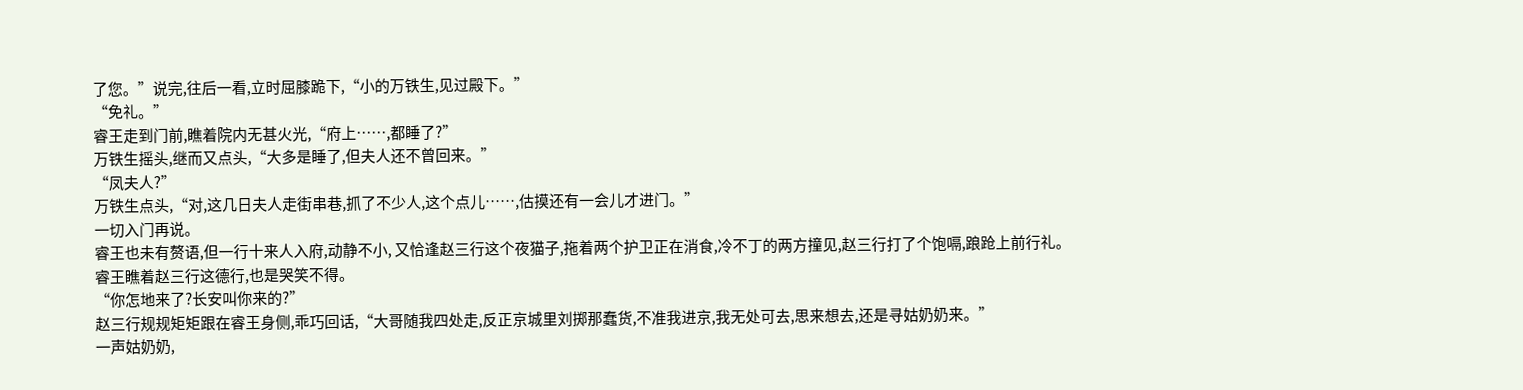了您。”说完,往后一看,立时屈膝跪下,“小的万铁生,见过殿下。”
“免礼。”
睿王走到门前,瞧着院内无甚火光,“府上……,都睡了?”
万铁生摇头,继而又点头,“大多是睡了,但夫人还不曾回来。”
“凤夫人?”
万铁生点头,“对,这几日夫人走街串巷,抓了不少人,这个点儿……,估摸还有一会儿才进门。”
一切入门再说。
睿王也未有赘语,但一行十来人入府,动静不小, 又恰逢赵三行这个夜猫子,拖着两个护卫正在消食,冷不丁的两方撞见,赵三行打了个饱嗝,踉跄上前行礼。
睿王瞧着赵三行这德行,也是哭笑不得。
“你怎地来了?长安叫你来的?”
赵三行规规矩矩跟在睿王身侧,乖巧回话,“大哥随我四处走,反正京城里刘掷那蠢货,不准我进京,我无处可去,思来想去,还是寻姑奶奶来。”
一声姑奶奶,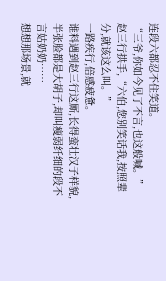连段六都忍不住笑道。
“三爷,你如今见了不言,也这般喊。”
赵三行拱手,“六伯,您别笑话我,按照辈分,就该这么叫。”
一路疾行,倍感疲惫。
谁料遇到赵三行这厮,长得蛮壮汉子样貌,半张脸都是大胡子,却叫瘦弱纤细的段不言姑奶奶……
想想那场景,就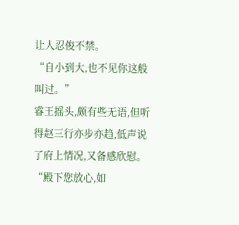让人忍俊不禁。
“自小到大,也不见你这般叫过。”
睿王摇头,颇有些无语,但听得赵三行亦步亦趋,低声说了府上情况,又备感欣慰。
“殿下您放心,如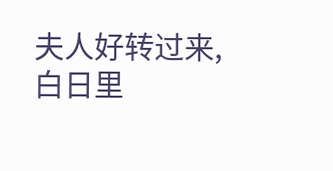夫人好转过来,白日里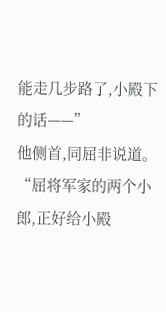能走几步路了,小殿下的话——”
他侧首,同屈非说道。
“屈将军家的两个小郎,正好给小殿